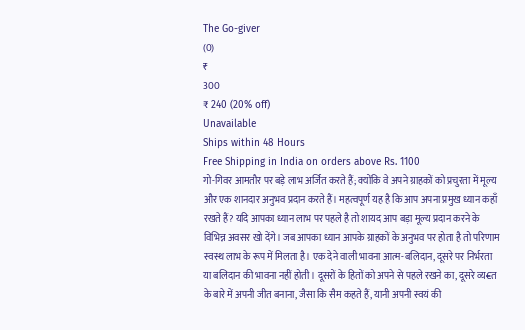The Go-giver
(0)
₹
300
₹ 240 (20% off)
Unavailable
Ships within 48 Hours
Free Shipping in India on orders above Rs. 1100
गो-गिवर आमतौर पर बड़े लाभ अर्जित करते हैं; क्योंकि वे अपने ग्राहकों को प्रचुरता में मूल्य और एक शानदार अनुभव प्रदान करते हैं। महत्वपूर्ण यह है कि आप अपना प्रमुख ध्यान कहाँ रखते हैं? यदि आपका ध्यान लाभ पर पहले है तो शायद आप बड़ा मूल्य प्रदान करने के विभिन्न अवसर खो देंगे। जब आपका ध्यान आपके ग्राहकों के अनुभव पर होता है तो परिणाम स्वस्थ लाभ के रूप में मिलता है। एक देने वाली भावना आत्म-बलिदान, दूसरे पर निर्भरता या बलिदान की भावना नहीं होती। दूसरों के हितों को अपने से पहले रखने का, दूसरे व्य€त के बारे में अपनी जीत बनाना, जैसा कि सैम कहते हैं, यानी अपनी स्वयं की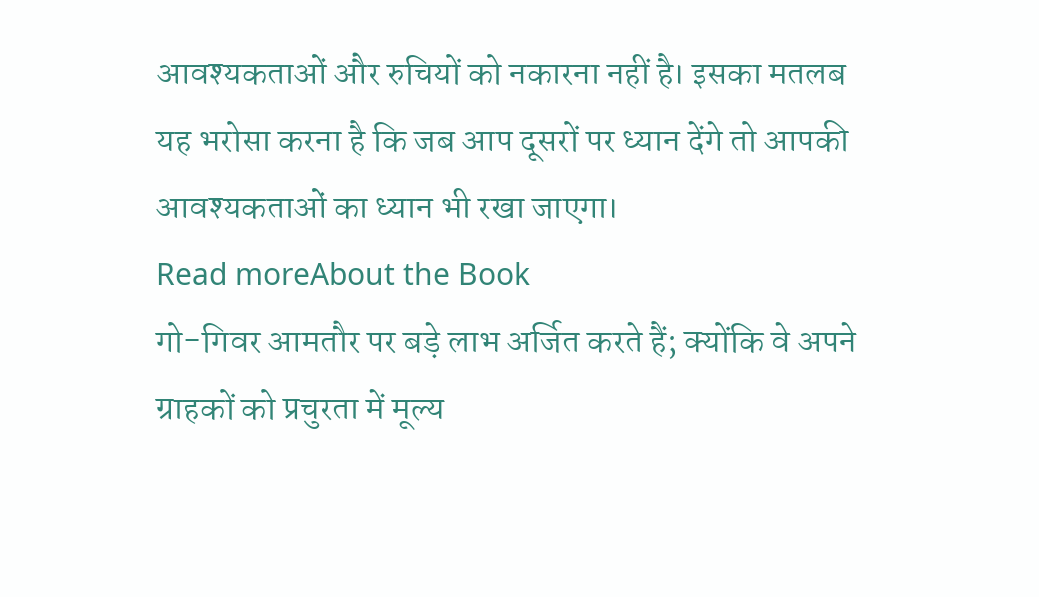आवश्यकताओं और रुचियों को नकारना नहीं है। इसका मतलब यह भरोसा करना है कि जब आप दूसरों पर ध्यान देंगे तो आपकी आवश्यकताओं का ध्यान भी रखा जाएगा।
Read moreAbout the Book
गो-गिवर आमतौर पर बड़े लाभ अर्जित करते हैं; क्योंकि वे अपने ग्राहकों को प्रचुरता में मूल्य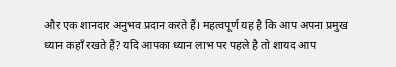और एक शानदार अनुभव प्रदान करते हैं। महत्वपूर्ण यह है कि आप अपना प्रमुख ध्यान कहाँ रखते हैं? यदि आपका ध्यान लाभ पर पहले है तो शायद आप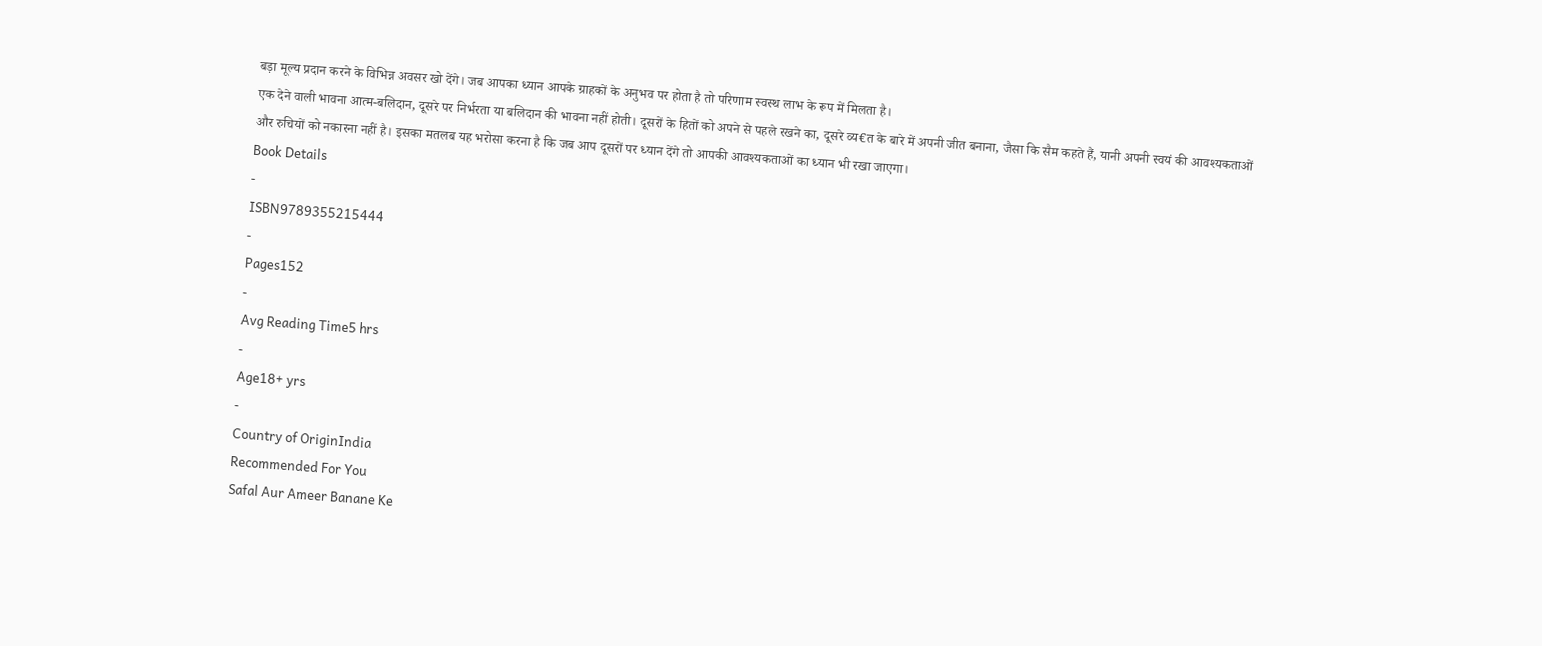बड़ा मूल्य प्रदान करने के विभिन्न अवसर खो देंगे। जब आपका ध्यान आपके ग्राहकों के अनुभव पर होता है तो परिणाम स्वस्थ लाभ के रूप में मिलता है।
एक देने वाली भावना आत्म-बलिदान, दूसरे पर निर्भरता या बलिदान की भावना नहीं होती। दूसरों के हितों को अपने से पहले रखने का, दूसरे व्य€त के बारे में अपनी जीत बनाना, जैसा कि सैम कहते हैं, यानी अपनी स्वयं की आवश्यकताओं और रुचियों को नकारना नहीं है। इसका मतलब यह भरोसा करना है कि जब आप दूसरों पर ध्यान देंगे तो आपकी आवश्यकताओं का ध्यान भी रखा जाएगा।
Book Details
-
ISBN9789355215444
-
Pages152
-
Avg Reading Time5 hrs
-
Age18+ yrs
-
Country of OriginIndia
Recommended For You
Safal Aur Ameer Banane Ke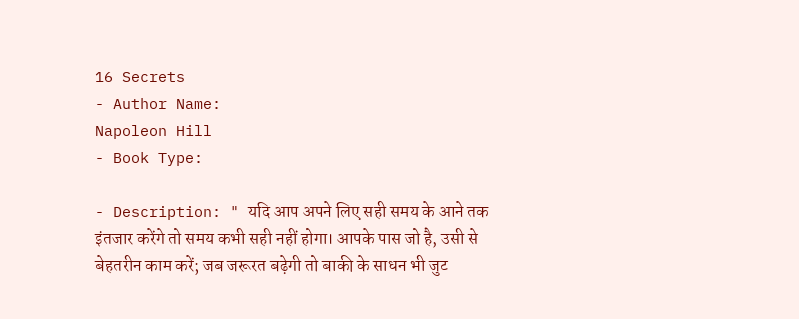16 Secrets
- Author Name:
Napoleon Hill
- Book Type:

- Description: " यदि आप अपने लिए सही समय के आने तक इंतजार करेंगे तो समय कभी सही नहीं होगा। आपके पास जो है, उसी से बेहतरीन काम करें; जब जरूरत बढ़ेगी तो बाकी के साधन भी जुट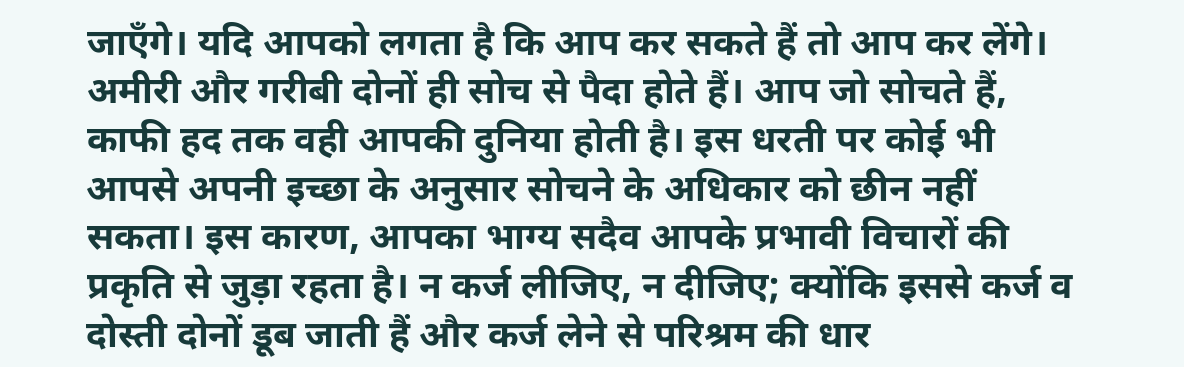जाएँगे। यदि आपको लगता है कि आप कर सकते हैं तो आप कर लेंगे। अमीरी और गरीबी दोनों ही सोच से पैदा होते हैं। आप जो सोचते हैं, काफी हद तक वही आपकी दुनिया होती है। इस धरती पर कोई भी आपसे अपनी इच्छा के अनुसार सोचने के अधिकार को छीन नहीं सकता। इस कारण, आपका भाग्य सदैव आपके प्रभावी विचारों की प्रकृति से जुड़ा रहता है। न कर्ज लीजिए, न दीजिए; क्योंकि इससे कर्ज व दोस्ती दोनों डूब जाती हैं और कर्ज लेने से परिश्रम की धार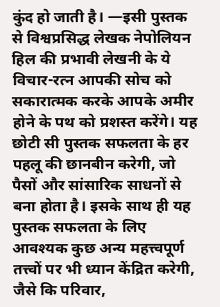कुंद हो जाती है। —इसी पुस्तक से विश्वप्रसिद्ध लेखक नेपोलियन हिल की प्रभावी लेखनी के ये विचार-रत्न आपकी सोच को सकारात्मक करके आपके अमीर होने के पथ को प्रशस्त करेंगे। यह छोटी सी पुस्तक सफलता के हर पहलू की छानबीन करेगी, जो पैसों और सांसारिक साधनों से बना होता है। इसके साथ ही यह पुस्तक सफलता के लिए आवश्यक कुछ अन्य महत्त्वपूर्ण तत्त्वों पर भी ध्यान केंद्रित करेगी, जैसे कि परिवार,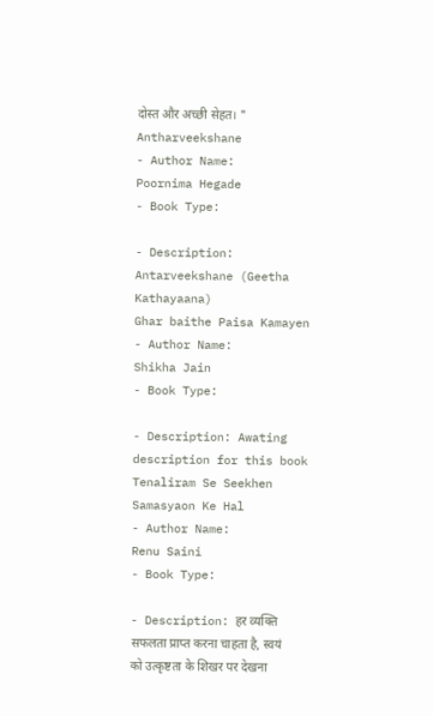दोस्त और अच्छी सेहत। "
Antharveekshane
- Author Name:
Poornima Hegade
- Book Type:

- Description: Antarveekshane (Geetha Kathayaana)
Ghar baithe Paisa Kamayen
- Author Name:
Shikha Jain
- Book Type:

- Description: Awating description for this book
Tenaliram Se Seekhen Samasyaon Ke Hal
- Author Name:
Renu Saini
- Book Type:

- Description: हर व्यक्ति सफलता प्राप्त करना चाहता है, स्वयं को उत्कृष्टता के शिखर पर देखना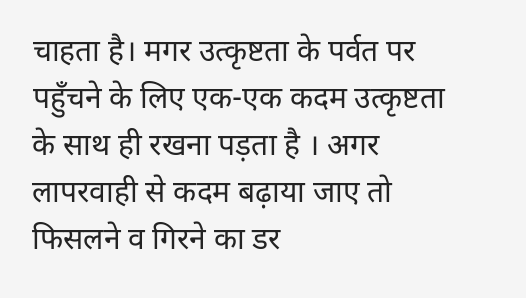चाहता है। मगर उत्कृष्टता के पर्वत पर पहुँचने के लिए एक-एक कदम उत्कृष्टता के साथ ही रखना पड़ता है । अगर लापरवाही से कदम बढ़ाया जाए तो फिसलने व गिरने का डर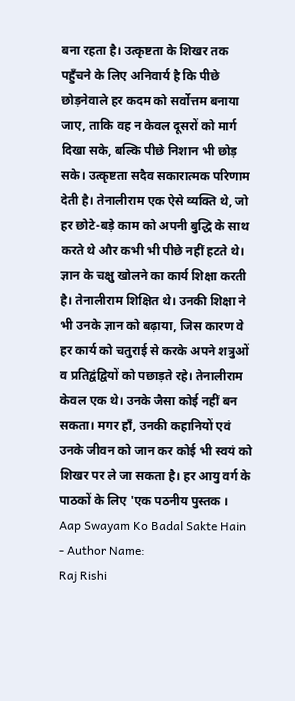बना रहता है। उत्कृष्टता के शिखर तक पहुँचने के लिए अनिवार्य है कि पीछे छोड़नेवाले हर कदम को सर्वोत्तम बनाया जाए, ताकि वह न केवल दूसरों को मार्ग दिखा सके, बल्कि पीछे निशान भी छोड़ सके। उत्कृष्टता सदैव सकारात्मक परिणाम देती है। तेनालीराम एक ऐसे व्यक्ति थे, जो हर छोटे-बड़े काम को अपनी बुद्धि के साथ करते थे और कभी भी पीछे नहीं हटते थे। ज्ञान के चक्षु खोलने का कार्य शिक्षा करती है। तेनालीराम शिक्षित थे। उनकी शिक्षा ने भी उनके ज्ञान को बढ़ाया, जिस कारण वे हर कार्य को चतुराई से करके अपने शत्रुओं व प्रतिद्वंद्वियों को पछाड़ते रहे। तेनालीराम केवल एक थे। उनके जैसा कोई नहीं बन सकता। मगर हाँ, उनकी कहानियों एवं उनके जीवन को जान कर कोई भी स्वयं को शिखर पर ले जा सकता है। हर आयु वर्ग के पाठकों के लिए 'एक पठनीय पुस्तक ।
Aap Swayam Ko Badal Sakte Hain
- Author Name:
Raj Rishi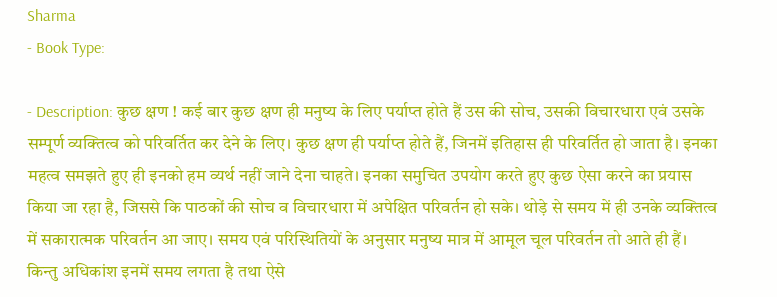Sharma
- Book Type:

- Description: कुछ क्षण ! कई बार कुछ क्षण ही मनुष्य के लिए पर्याप्त होते हैं उस की सोच, उसकी विचारधारा एवं उसके सम्पूर्ण व्यक्तित्व को परिवर्तित कर देने के लिए। कुछ क्षण ही पर्याप्त होते हैं, जिनमें इतिहास ही परिवर्तित हो जाता है। इनका महत्व समझते हुए ही इनको हम व्यर्थ नहीं जाने देना चाहते। इनका समुचित उपयोग करते हुए कुछ ऐसा करने का प्रयास किया जा रहा है, जिससे कि पाठकों की सोच व विचारधारा में अपेक्षित परिवर्तन हो सके। थोड़े से समय में ही उनके व्यक्तित्व में सकारात्मक परिवर्तन आ जाए। समय एवं परिस्थितियों के अनुसार मनुष्य मात्र में आमूल चूल परिवर्तन तो आते ही हैं। किन्तु अधिकांश इनमें समय लगता है तथा ऐसे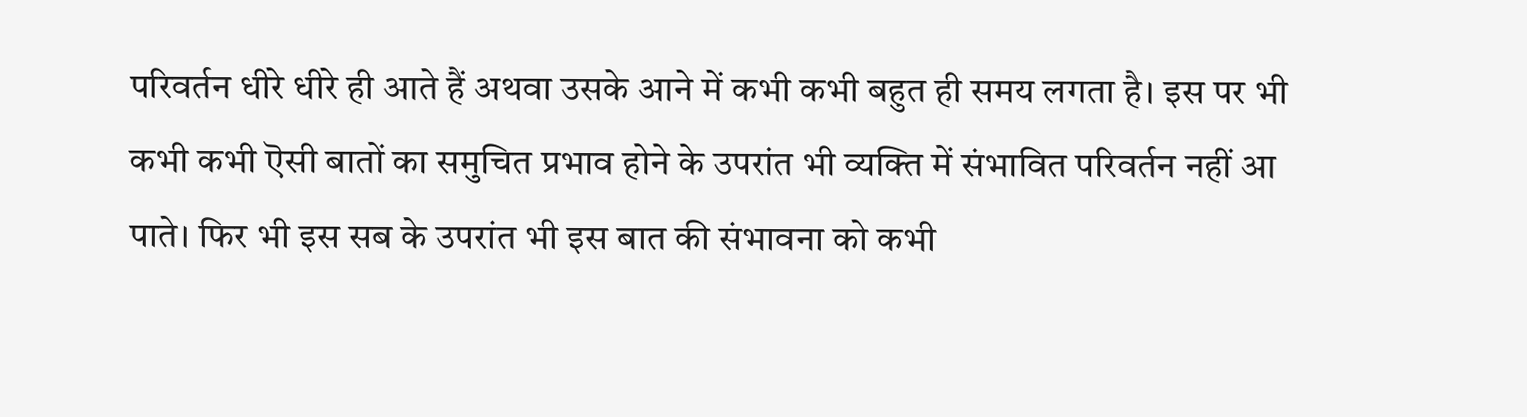परिवर्तन धीरे धीरे ही आते हैं अथवा उसके आने में कभी कभी बहुत ही समय लगता है। इस पर भी कभी कभी ऎसी बातों का समुचित प्रभाव होने के उपरांत भी व्यक्ति में संभावित परिवर्तन नहीं आ पाते। फिर भी इस सब के उपरांत भी इस बात की संभावना को कभी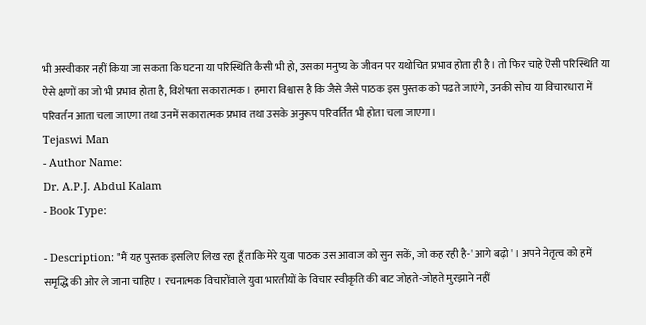भी अस्वीकार नहीं किया जा सकता कि घटना या परिस्थिति कैसी भी हो, उसका मनुष्य के जीवन पर यथोचित प्रभाव होता ही है। तो फिर चाहे ऎसी परिस्थिति या ऐसे क्षणों का जो भी प्रभाव होता है, विशेषता सकारात्मक। हमारा विश्वास है कि जैसे जैसे पाठक इस पुस्तक को पढते जाएंगे, उनकी सोच या विचारधारा में परिवर्तन आता चला जाएगा तथा उनमें सकारात्मक प्रभाव तथा उसके अनुरूप परिवर्तित भी होता चला जाएगा।
Tejaswi Man
- Author Name:
Dr. A.P.J. Abdul Kalam
- Book Type:

- Description: "मैं यह पुस्तक इसलिए लिख रहा हूँ ताकि मेरे युवा पाठक उस आवाज को सुन सकें, जो कह रही है-' आगे बढ़ो ' । अपने नेतृत्व को हमें समृद्धि की ओर ले जाना चाहिए । रचनात्मक विचारोंवाले युवा भारतीयों के विचार स्वीकृति की बाट जोहते-जोहते मुरझाने नहीं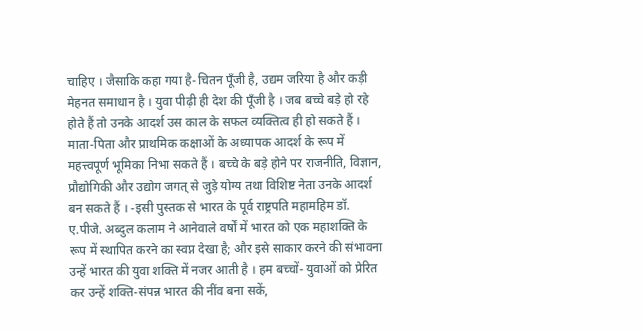चाहिए । जैसाकि कहा गया है-चितन पूँजी है, उद्यम जरिया है और कड़ी मेहनत समाधान है । युवा पीढ़ी ही देश की पूँजी है । जब बच्चे बड़े हो रहे होते हैं तो उनके आदर्श उस काल के सफल व्यक्तित्व ही हो सकते हैं । माता-पिता और प्राथमिक कक्षाओं के अध्यापक आदर्श के रूप में महत्त्वपूर्ण भूमिका निभा सकते हैं । बच्चे के बड़े होने पर राजनीति, विज्ञान, प्रौद्योगिकी और उद्योग जगत् से जुड़े योग्य तथा विशिष्ट नेता उनके आदर्श बन सकते हैं । -इसी पुस्तक से भारत के पूर्व राष्ट्रपति महामहिम डॉ. ए.पीजे. अब्दुल कलाम ने आनेवाले वर्षों में भारत को एक महाशक्ति के रूप में स्थापित करने का स्वप्न देखा है; और इसे साकार करने की संभावना उन्हें भारत की युवा शक्ति में नजर आती है । हम बच्चों- युवाओं को प्रेरित कर उन्हें शक्ति-संपन्न भारत की नींव बना सकें,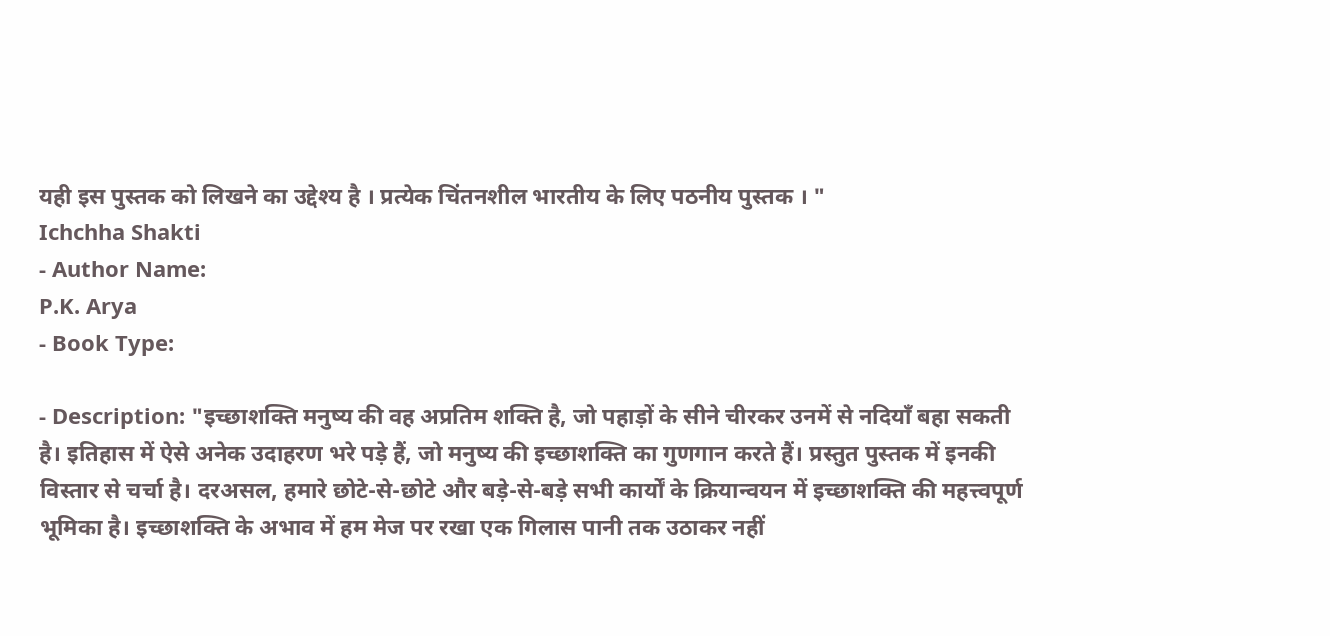यही इस पुस्तक को लिखने का उद्देश्य है । प्रत्येक चिंतनशील भारतीय के लिए पठनीय पुस्तक । "
Ichchha Shakti
- Author Name:
P.K. Arya
- Book Type:

- Description: "इच्छाशक्ति मनुष्य की वह अप्रतिम शक्ति है, जो पहाड़ों के सीने चीरकर उनमें से नदियाँ बहा सकती है। इतिहास में ऐसे अनेक उदाहरण भरे पड़े हैं, जो मनुष्य की इच्छाशक्ति का गुणगान करते हैं। प्रस्तुत पुस्तक में इनकी विस्तार से चर्चा है। दरअसल, हमारे छोटे-से-छोटे और बड़े-से-बड़े सभी कार्यों के क्रियान्वयन में इच्छाशक्ति की महत्त्वपूर्ण भूमिका है। इच्छाशक्ति के अभाव में हम मेज पर रखा एक गिलास पानी तक उठाकर नहीं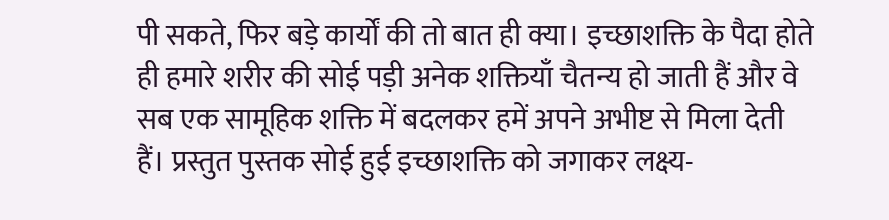पी सकते, फिर बड़े कार्यों की तो बात ही क्या। इच्छाशक्ति के पैदा होते ही हमारे शरीर की सोई पड़ी अनेक शक्तियाँ चैतन्य हो जाती हैं और वे सब एक सामूहिक शक्ति में बदलकर हमें अपने अभीष्ट से मिला देती हैं। प्रस्तुत पुस्तक सोई हुई इच्छाशक्ति को जगाकर लक्ष्य-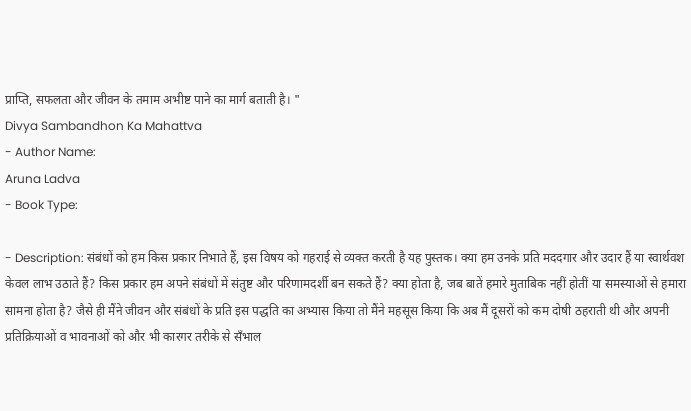प्राप्ति, सफलता और जीवन के तमाम अभीष्ट पाने का मार्ग बताती है। "
Divya Sambandhon Ka Mahattva
- Author Name:
Aruna Ladva
- Book Type:

- Description: संबंधों को हम किस प्रकार निभाते हैं, इस विषय को गहराई से व्यक्त करती है यह पुस्तक। क्या हम उनके प्रति मददगार और उदार हैं या स्वार्थवश केवल लाभ उठाते हैं? किस प्रकार हम अपने संबंधों में संतुष्ट और परिणामदर्शी बन सकते हैं? क्या होता है, जब बातें हमारे मुताबिक नहीं होतीं या समस्याओं से हमारा सामना होता है? जैसे ही मैंने जीवन और संबंधों के प्रति इस पद्धति का अभ्यास किया तो मैंने महसूस किया कि अब मैं दूसरों को कम दोषी ठहराती थी और अपनी प्रतिक्रियाओं व भावनाओं को और भी कारगर तरीके से सँभाल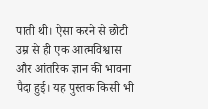पाती थी। ऐसा करने से छोटी उम्र से ही एक आत्मविश्वास और आंतरिक ज्ञान की भावना पैदा हुई। यह पुस्तक किसी भी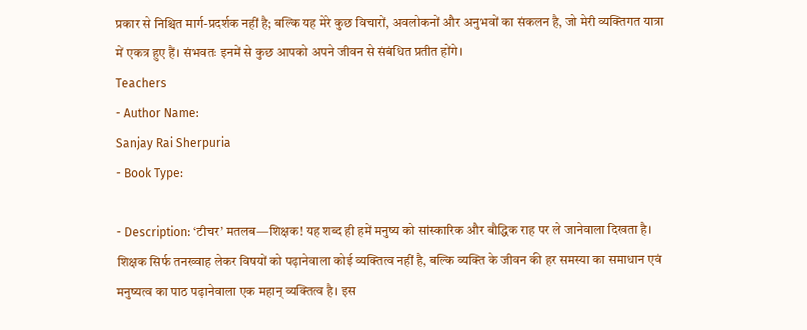प्रकार से निश्चित मार्ग-प्रदर्शक नहीं है; बल्कि यह मेरे कुछ विचारों, अवलोकनों और अनुभवों का संकलन है, जो मेरी व्यक्तिगत यात्रा में एकत्र हुए हैं। संभवतः इनमें से कुछ आपको अपने जीवन से संबंधित प्रतीत होंगे।
Teachers
- Author Name:
Sanjay Rai Sherpuria
- Book Type:

- Description: ‘टीचर’ मतलब—शिक्षक! यह शब्द ही हमें मनुष्य को सांस्कारिक और बौद्धिक राह पर ले जानेवाला दिखता है। शिक्षक सिर्फ तनख्वाह लेकर विषयों को पढ़ानेवाला कोई व्यक्तित्व नहीं है, बल्कि व्यक्ति के जीवन की हर समस्या का समाधान एवं मनुष्यत्व का पाठ पढ़ानेवाला एक महान् व्यक्तित्व है। इस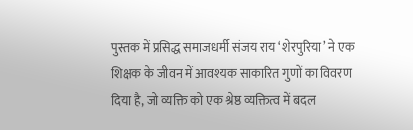पुस्तक में प्रसिद्ध समाजधर्मी संजय राय ‘शेरपुरिया’ ने एक शिक्षक के जीवन में आवश्यक साकारित गुणों का विवरण दिया है, जो व्यक्ति को एक श्रेष्ठ व्यक्तित्व में बदल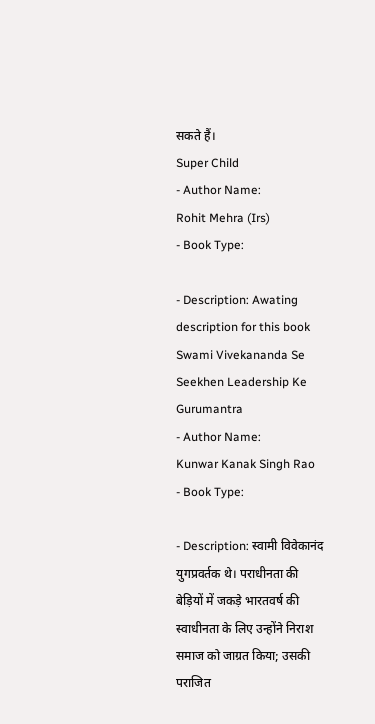सकते हैं।
Super Child
- Author Name:
Rohit Mehra (Irs)
- Book Type:

- Description: Awating description for this book
Swami Vivekananda Se Seekhen Leadership Ke Gurumantra
- Author Name:
Kunwar Kanak Singh Rao
- Book Type:

- Description: स्वामी विवेकानंद युगप्रवर्तक थे। पराधीनता की बेड़ियों में जकड़े भारतवर्ष की स्वाधीनता के लिए उन्होंने निराश समाज को जाग्रत किया; उसकी पराजित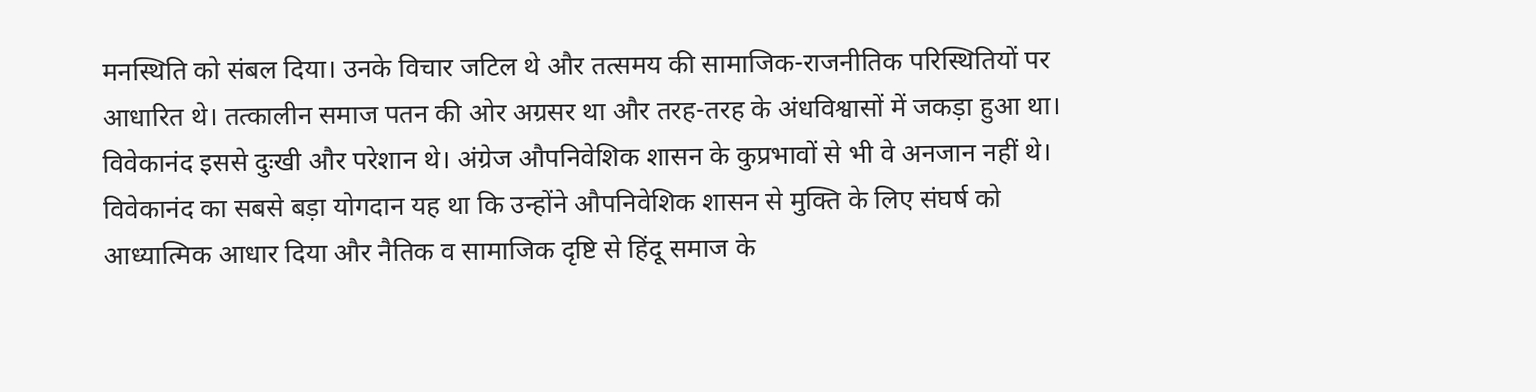मनस्थिति को संबल दिया। उनके विचार जटिल थे और तत्समय की सामाजिक-राजनीतिक परिस्थितियों पर आधारित थे। तत्कालीन समाज पतन की ओर अग्रसर था और तरह-तरह के अंधविश्वासों में जकड़ा हुआ था। विवेकानंद इससे दुःखी और परेशान थे। अंग्रेज औपनिवेशिक शासन के कुप्रभावों से भी वे अनजान नहीं थे। विवेकानंद का सबसे बड़ा योगदान यह था कि उन्होंने औपनिवेशिक शासन से मुक्ति के लिए संघर्ष को आध्यात्मिक आधार दिया और नैतिक व सामाजिक दृष्टि से हिंदू समाज के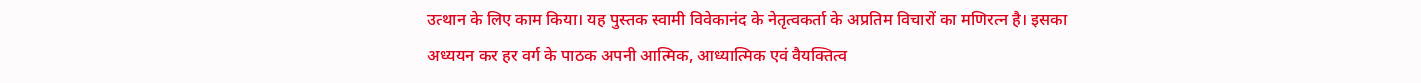उत्थान के लिए काम किया। यह पुस्तक स्वामी विवेकानंद के नेतृत्वकर्ता के अप्रतिम विचारों का मणिरत्न है। इसका अध्ययन कर हर वर्ग के पाठक अपनी आत्मिक, आध्यात्मिक एवं वैयक्तित्व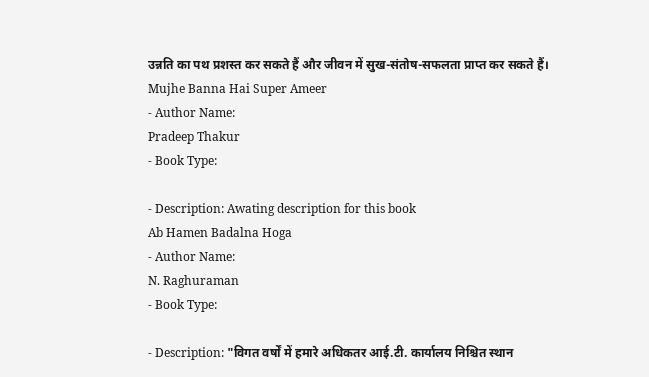उन्नति का पथ प्रशस्त कर सकते हैं और जीवन में सुख-संतोष-सफलता प्राप्त कर सकते हैं।
Mujhe Banna Hai Super Ameer
- Author Name:
Pradeep Thakur
- Book Type:

- Description: Awating description for this book
Ab Hamen Badalna Hoga
- Author Name:
N. Raghuraman
- Book Type:

- Description: "विगत वर्षों में हमारे अधिकतर आई.टी. कार्यालय निश्चित स्थान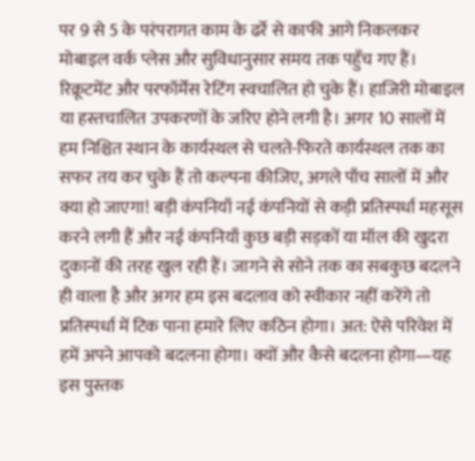पर 9 से 5 के परंपरागत काम के ढर्रे से काफी आगे निकलकर मोबाइल वर्क प्लेस और सुविधानुसार समय तक पहुँच गए हैं। रिक्रूटमेंट और परफॉर्मेंस रेटिंग स्वचालित हो चुके हैं। हाजिरी मोबाइल या हस्तचालित उपकरणों के जरिए होने लगी है। अगर 10 सालों में हम निश्चित स्थान के कार्यस्थल से चलते-फिरते कार्यस्थल तक का सफर तय कर चुके हैं तो कल्पना कीजिए, अगले पाँच सालों में और क्या हो जाएगा! बड़ी कंपनियाँ नई कंपनियों से कड़ी प्रतिस्पर्धा महसूस करने लगी हैं और नई कंपनियाँ कुछ बड़ी सड़कों या मॉल की खुदरा दुकानों की तरह खुल रही हैं। जागने से सोने तक का सबकुछ बदलने ही वाला है और अगर हम इस बदलाव को स्वीकार नहीं करेंगे तो प्रतिस्पर्धा में टिक पाना हमारे लिए कठिन होगा। अत: ऐसे परिवेश में हमें अपने आपको बदलना होगा। क्यों और कैसे बदलना होगा—यह इस पुस्तक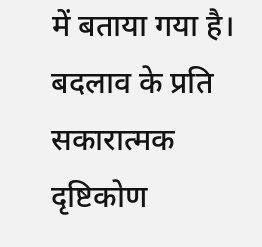में बताया गया है। बदलाव के प्रति सकारात्मक दृष्टिकोण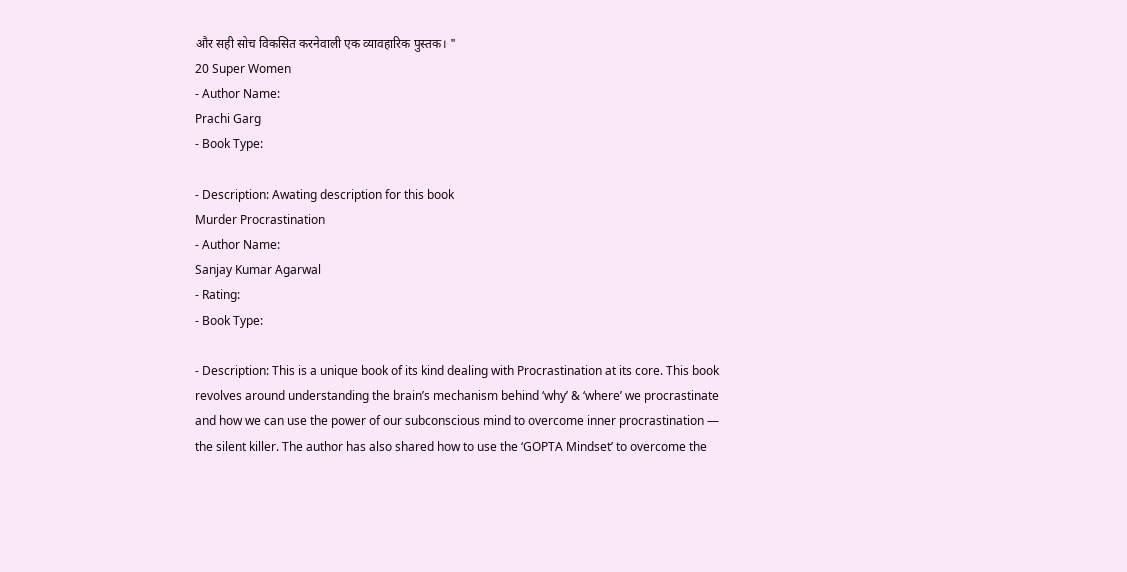और सही सोच विकसित करनेवाली एक व्यावहारिक पुस्तक। "
20 Super Women
- Author Name:
Prachi Garg
- Book Type:

- Description: Awating description for this book
Murder Procrastination
- Author Name:
Sanjay Kumar Agarwal
- Rating:
- Book Type:

- Description: This is a unique book of its kind dealing with Procrastination at its core. This book revolves around understanding the brain’s mechanism behind ‘why’ & ‘where’ we procrastinate and how we can use the power of our subconscious mind to overcome inner procrastination — the silent killer. The author has also shared how to use the ‘GOPTA Mindset’ to overcome the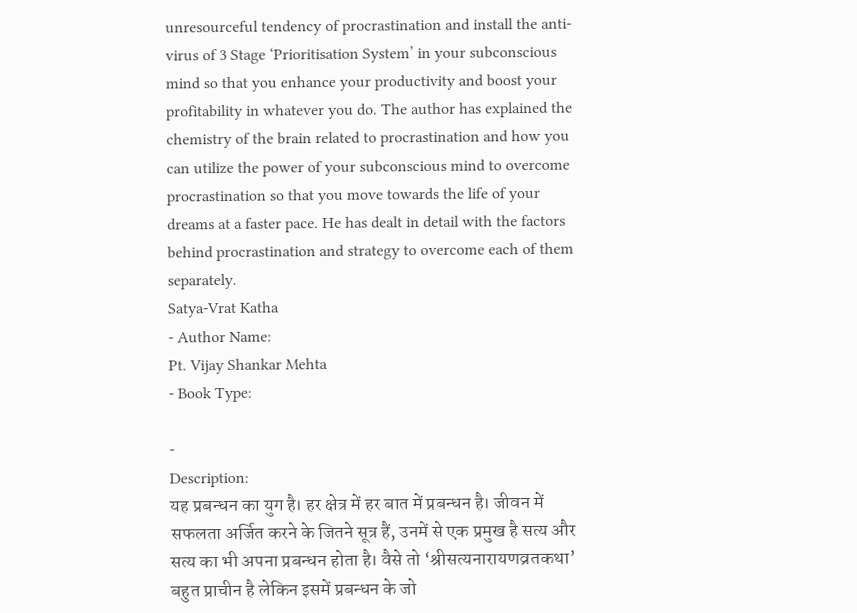unresourceful tendency of procrastination and install the anti-virus of 3 Stage ‘Prioritisation System’ in your subconscious mind so that you enhance your productivity and boost your profitability in whatever you do. The author has explained the chemistry of the brain related to procrastination and how you can utilize the power of your subconscious mind to overcome procrastination so that you move towards the life of your dreams at a faster pace. He has dealt in detail with the factors behind procrastination and strategy to overcome each of them separately.
Satya-Vrat Katha
- Author Name:
Pt. Vijay Shankar Mehta
- Book Type:

-
Description:
यह प्रबन्धन का युग है। हर क्षेत्र में हर बात में प्रबन्धन है। जीवन में सफलता अर्जित करने के जितने सूत्र हैं, उनमें से एक प्रमुख है सत्य और सत्य का भी अपना प्रबन्धन होता है। वैसे तो ‘श्रीसत्यनारायणव्रतकथा’ बहुत प्राचीन है लेकिन इसमें प्रबन्धन के जो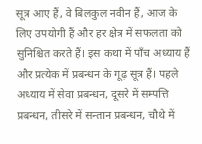सूत्र आए हैं, वे बिलकुल नवीन हैं, आज के लिए उपयोगी हैं और हर क्षेत्र में सफलता को सुनिश्चित करते हैं। इस कथा में पाँच अध्याय हैं और प्रत्येक में प्रबन्धन के गूढ़ सूत्र हैं। पहले अध्याय में सेवा प्रबन्धन, दूसरे में सम्पत्ति प्रबन्धन, तीसरे में सन्तान प्रबन्धन, चौथे में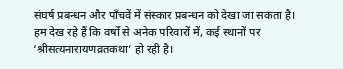संघर्ष प्रबन्धन और पाँचवें में संस्कार प्रबन्धन को देखा जा सकता है।
हम देख रहे हैं कि वर्षों से अनेक परिवारों में, कई स्थानों पर ‘श्रीसत्यनारायणव्रतकथा’ हो रही है।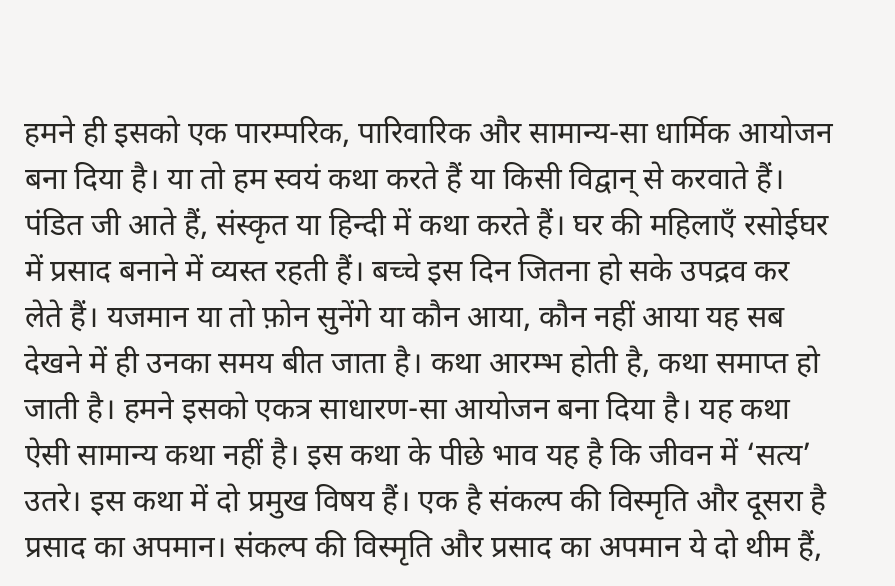हमने ही इसको एक पारम्परिक, पारिवारिक और सामान्य-सा धार्मिक आयोजन बना दिया है। या तो हम स्वयं कथा करते हैं या किसी विद्वान् से करवाते हैं। पंडित जी आते हैं, संस्कृत या हिन्दी में कथा करते हैं। घर की महिलाएँ रसोईघर में प्रसाद बनाने में व्यस्त रहती हैं। बच्चे इस दिन जितना हो सके उपद्रव कर लेते हैं। यजमान या तो फ़ोन सुनेंगे या कौन आया, कौन नहीं आया यह सब देखने में ही उनका समय बीत जाता है। कथा आरम्भ होती है, कथा समाप्त हो जाती है। हमने इसको एकत्र साधारण-सा आयोजन बना दिया है। यह कथा ऐसी सामान्य कथा नहीं है। इस कथा के पीछे भाव यह है कि जीवन में ‘सत्य’ उतरे। इस कथा में दो प्रमुख विषय हैं। एक है संकल्प की विस्मृति और दूसरा है प्रसाद का अपमान। संकल्प की विस्मृति और प्रसाद का अपमान ये दो थीम हैं,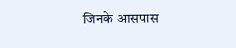जिनके आसपास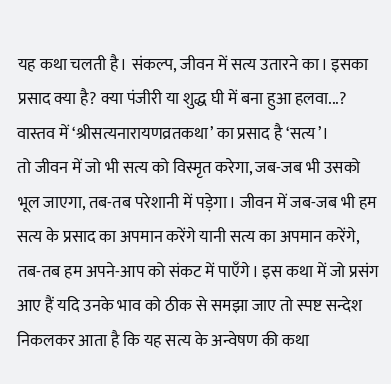यह कथा चलती है। संकल्प, जीवन में सत्य उतारने का। इसका प्रसाद क्या है? क्या पंजीरी या शुद्ध घी में बना हुआ हलवा...? वास्तव में ‘श्रीसत्यनारायणव्रतकथा’ का प्रसाद है ‘सत्य’।
तो जीवन में जो भी सत्य को विस्मृत करेगा, जब-जब भी उसको भूल जाएगा, तब-तब परेशानी में पड़ेगा। जीवन में जब-जब भी हम सत्य के प्रसाद का अपमान करेंगे यानी सत्य का अपमान करेंगे, तब-तब हम अपने-आप को संकट में पाएँगे। इस कथा में जो प्रसंग आए हैं यदि उनके भाव को ठीक से समझा जाए तो स्पष्ट सन्देश निकलकर आता है कि यह सत्य के अन्वेषण की कथा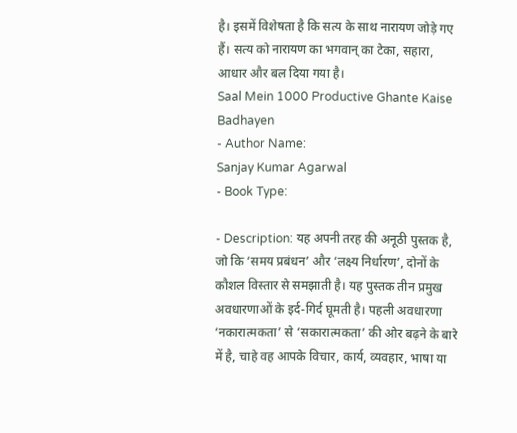है। इसमें विशेषता है कि सत्य के साथ नारायण जोड़े गए हैं। सत्य को नारायण का भगवान् का टेका, सहारा, आधार और बल दिया गया है।
Saal Mein 1000 Productive Ghante Kaise Badhayen
- Author Name:
Sanjay Kumar Agarwal
- Book Type:

- Description: यह अपनी तरह की अनूठी पुस्तक है, जो कि ‘समय प्रबंधन’ और ‘लक्ष्य निर्धारण’, दोनों के कौशल विस्तार से समझाती है। यह पुस्तक तीन प्रमुख अवधारणाओं के इर्द-गिर्द घूमती है। पहली अवधारणा ‘नकारात्मकता’ से ‘सकारात्मकता’ की ओर बढ़ने के बारे में है, चाहे वह आपके विचार, कार्य, व्यवहार, भाषा या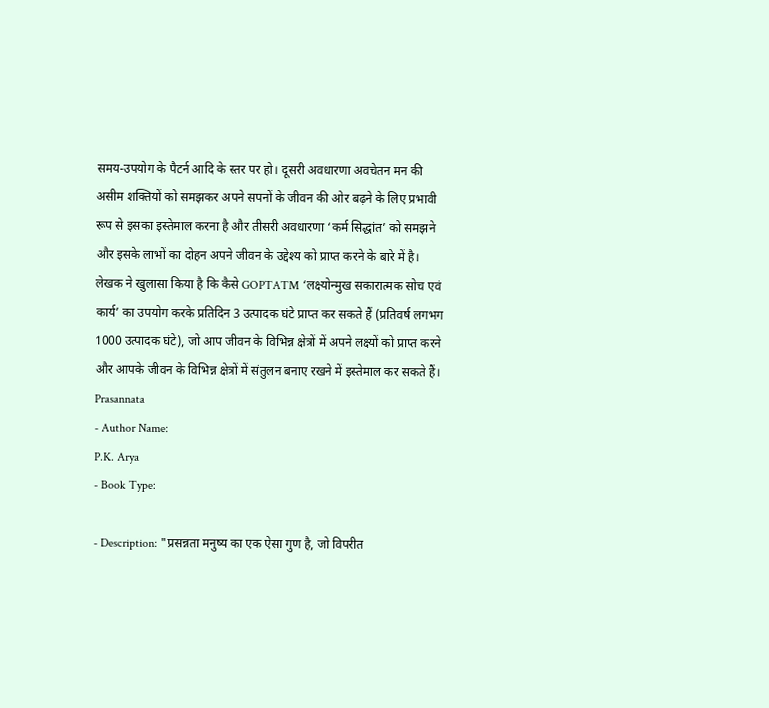समय-उपयोग के पैटर्न आदि के स्तर पर हो। दूसरी अवधारणा अवचेतन मन की असीम शक्तियों को समझकर अपने सपनों के जीवन की ओर बढ़ने के लिए प्रभावी रूप से इसका इस्तेमाल करना है और तीसरी अवधारणा ‘कर्म सिद्धांत’ को समझने और इसके लाभों का दोहन अपने जीवन के उद्देश्य को प्राप्त करने के बारे में है। लेखक ने खुलासा किया है कि कैसे GOPTATM ‘लक्ष्योन्मुख सकारात्मक सोच एवं कार्य’ का उपयोग करके प्रतिदिन 3 उत्पादक घंटे प्राप्त कर सकते हैं (प्रतिवर्ष लगभग 1000 उत्पादक घंटे), जो आप जीवन के विभिन्न क्षेत्रों में अपने लक्ष्यों को प्राप्त करने और आपके जीवन के विभिन्न क्षेत्रों में संतुलन बनाए रखने में इस्तेमाल कर सकते हैं।
Prasannata
- Author Name:
P.K. Arya
- Book Type:

- Description: "प्रसन्नता मनुष्य का एक ऐसा गुण है, जो विपरीत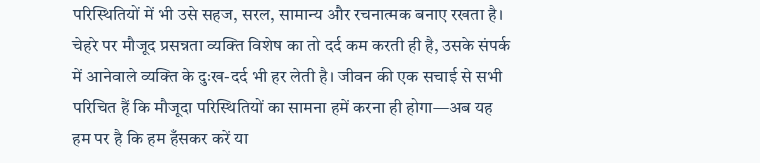परिस्थितियों में भी उसे सहज, सरल, सामान्य और रचनात्मक बनाए रखता है। चेहरे पर मौजूद प्रसन्नता व्यक्ति विशेष का तो दर्द कम करती ही है, उसके संपर्क में आनेवाले व्यक्ति के दुःख-दर्द भी हर लेती है। जीवन की एक सचाई से सभी परिचित हैं कि मौजूदा परिस्थितियों का सामना हमें करना ही होगा—अब यह हम पर है कि हम हँसकर करें या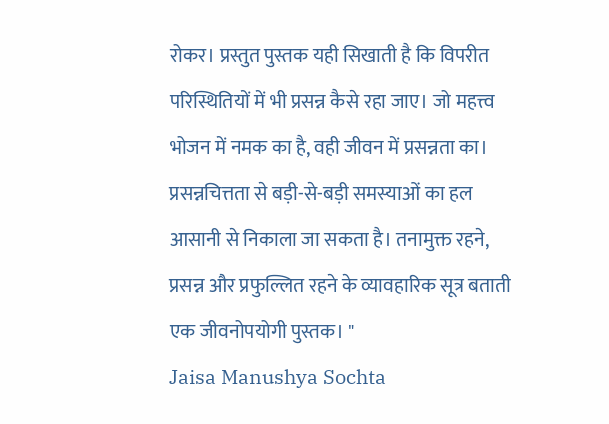रोकर। प्रस्तुत पुस्तक यही सिखाती है कि विपरीत परिस्थितियों में भी प्रसन्न कैसे रहा जाए। जो महत्त्व भोजन में नमक का है, वही जीवन में प्रसन्नता का। प्रसन्नचित्तता से बड़ी-से-बड़ी समस्याओं का हल आसानी से निकाला जा सकता है। तनामुक्त रहने, प्रसन्न और प्रफुल्लित रहने के व्यावहारिक सूत्र बताती एक जीवनोपयोगी पुस्तक। "
Jaisa Manushya Sochta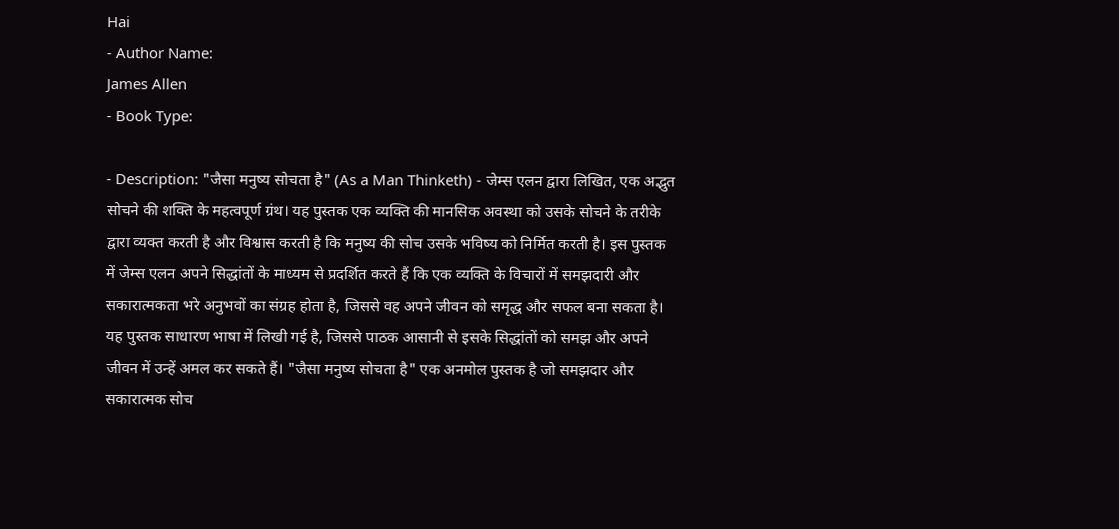Hai
- Author Name:
James Allen
- Book Type:

- Description: "जैसा मनुष्य सोचता है" (As a Man Thinketh) - जेम्स एलन द्वारा लिखित, एक अद्भुत सोचने की शक्ति के महत्वपूर्ण ग्रंथ। यह पुस्तक एक व्यक्ति की मानसिक अवस्था को उसके सोचने के तरीके द्वारा व्यक्त करती है और विश्वास करती है कि मनुष्य की सोच उसके भविष्य को निर्मित करती है। इस पुस्तक में जेम्स एलन अपने सिद्धांतों के माध्यम से प्रदर्शित करते हैं कि एक व्यक्ति के विचारों में समझदारी और सकारात्मकता भरे अनुभवों का संग्रह होता है, जिससे वह अपने जीवन को समृद्ध और सफल बना सकता है। यह पुस्तक साधारण भाषा में लिखी गई है, जिससे पाठक आसानी से इसके सिद्धांतों को समझ और अपने जीवन में उन्हें अमल कर सकते हैं। "जैसा मनुष्य सोचता है" एक अनमोल पुस्तक है जो समझदार और सकारात्मक सोच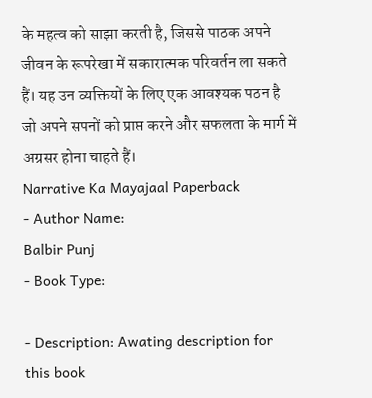के महत्व को साझा करती है, जिससे पाठक अपने जीवन के रूपरेखा में सकारात्मक परिवर्तन ला सकते हैं। यह उन व्यक्तियों के लिए एक आवश्यक पठन है जो अपने सपनों को प्राप्त करने और सफलता के मार्ग में अग्रसर होना चाहते हैं।
Narrative Ka Mayajaal Paperback
- Author Name:
Balbir Punj
- Book Type:

- Description: Awating description for this book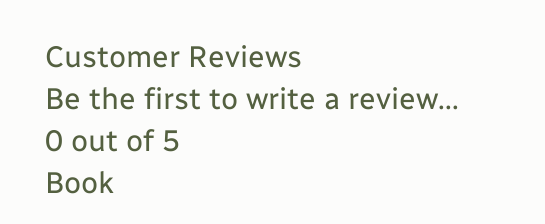Customer Reviews
Be the first to write a review...
0 out of 5
Book